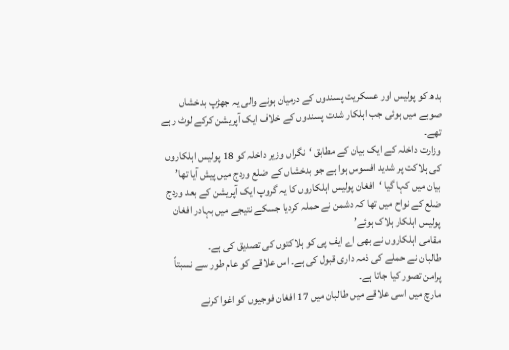بدھ کو پولیس اور عسکریت پسندوں کے درمیان ہونے والی یہ جھڑپ بدخشاں صوبے میں ہوئی جب اہلکار شدت پسندوں کے خلاف ایک آپریشن کرکے لوٹ رہے تھے۔
وزارت داخلہ کے ایک بیان کے مطابق ‘نگراں وزیر داخلہ کو 18 پولیس اہلکاروں کی ہلاکت پر شدید افسوس ہوا ہے جو بدخشاں کے ضلع وردج میں پیش آیا تھا’
بیان میں کہا گیا ‘افغان پولیس اہلکاروں کا یہ گروپ ایک آپریشن کے بعد وردج ضلع کے نواح میں تھا کہ دشمن نے حملہ کردیا جسکے نتیجے میں بہادر افغان پولیس اہلکار ہلاک ہوئے’
مقامی اہلکاروں نے بھی اے ایف پی کو ہلاکتوں کی تصدیق کی ہے۔
طالبان نے حملے کی ذمہ داری قبول کی ہے۔ اس علاقے کو عام طور سے نسبتاً پرامن تصور کیا جاتا ہے۔
مارچ میں اسی علاقے میں طالبان میں 17 افغان فوجیوں کو اغوا کرنے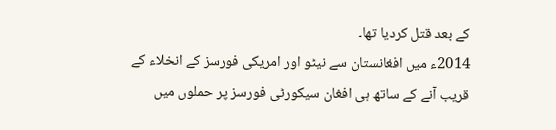کے بعد قتل کردیا تھا۔
2014ء میں افغانستان سے نیٹو اور امریکی فورسز کے انخلاء کے قریب آنے کے ساتھ ہی افغان سیکورٹی فورسز پر حملوں میں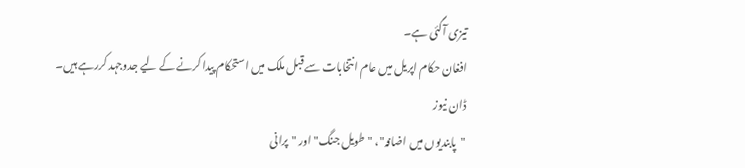تیزی آگئی ہے۔
افغان حکام اپریل میں عام انتخابات سے قبل ملک میں استحکام پیدا کرنے کے لیے جدوجہد کررہے ہیں۔
ڈان نیوز
"پابندیوں میں اضافہ"، "طویل جنگ" اور "پرانی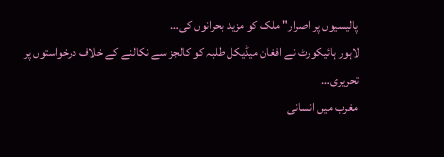پالیسیوں پر اصرار" ملک کو مزید بحرانوں کی…
لاہور ہائیکورٹ نے افغان میڈیکل طلبہ کو کالجز سے نکالنے کے خلاف درخواستوں پر تحریری…
مغرب میں انسانی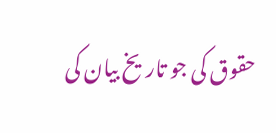حقوق کی جو تاریخ بیان کی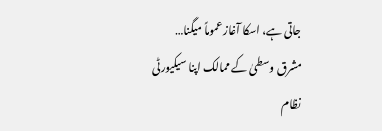جاتی ہے، اسکا آغاز عموماً میگنا…
مشرق وسطیٰ کے ممالک اپنا سیکیورٹی نظام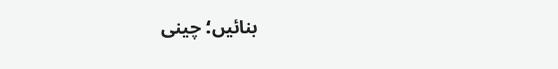بنائیں؛ چینی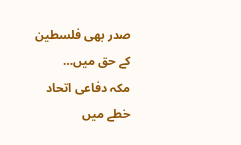صدر بھی فلسطین کے حق میں…
مکہ دفاعی اتحاد خطے میں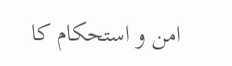امن و استحکام کا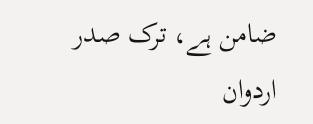ضامن ہے، ترک صدر اردوان